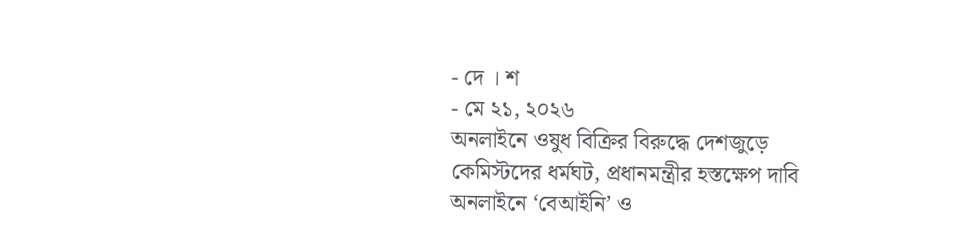- দে । শ
- মে ২১, ২০২৬
অনলাইনে ওষুধ বিক্রির বিরুদ্ধে দেশজুড়ে কেমিস্টদের ধর্মঘট, প্রধানমন্ত্রীর হস্তক্ষেপ দাবি
অনলাইনে ‘বেআইনি’ ও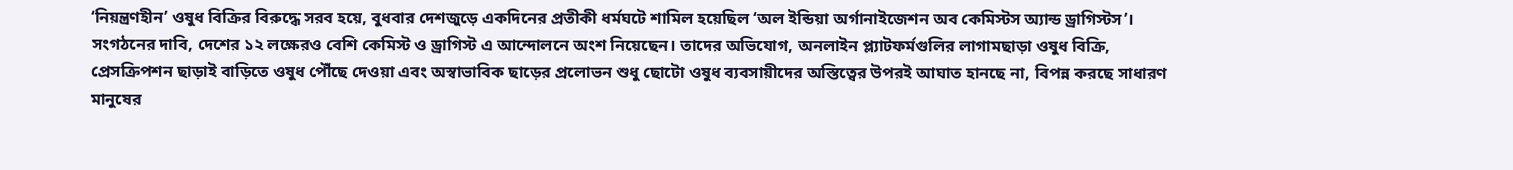‘নিয়ন্ত্রণহীন’ ওষুধ বিক্রির বিরুদ্ধে সরব হয়ে, বুধবার দেশজুড়ে একদিনের প্রতীকী ধর্মঘটে শামিল হয়েছিল ‘অল ইন্ডিয়া অর্গানাইজেশন অব কেমিস্টস অ্যান্ড ড্রাগিস্টস’। সংগঠনের দাবি, দেশের ১২ লক্ষেরও বেশি কেমিস্ট ও ড্রাগিস্ট এ আন্দোলনে অংশ নিয়েছেন। তাদের অভিযোগ, অনলাইন প্ল্যাটফর্মগুলির লাগামছাড়া ওষুধ বিক্রি, প্রেসক্রিপশন ছাড়াই বাড়িতে ওষুধ পৌঁছে দেওয়া এবং অস্বাভাবিক ছাড়ের প্রলোভন শুধু ছোটো ওষুধ ব্যবসায়ীদের অস্তিত্বের উপরই আঘাত হানছে না, বিপন্ন করছে সাধারণ মানুষের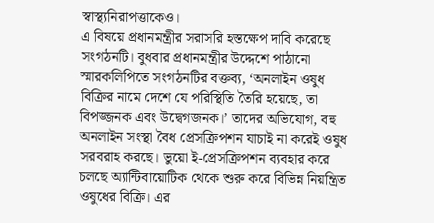স্বাস্থ্যনিরাপত্তাকেও।
এ বিষয়ে প্রধানমন্ত্রীর সরাসরি হস্তক্ষেপ দাবি করেছে সংগঠনটি। বুধবার প্রধানমন্ত্রীর উদ্দেশে পাঠানো স্মারকলিপিতে সংগঠনটির বক্তব্য, ‘অনলাইন ওষুধ বিক্রির নামে দেশে যে পরিস্থিতি তৈরি হয়েছে, তা বিপজ্জনক এবং উদ্বেগজনক।’ তাদের অভিযোগ, বহু অনলাইন সংস্থা বৈধ প্রেসক্রিপশন যাচাই না করেই ওষুধ সরবরাহ করছে। ভুয়ো ই-প্রেসক্রিপশন ব্যবহার করে চলছে অ্যান্টিবায়োটিক থেকে শুরু করে বিভিন্ন নিয়ন্ত্রিত ওষুধের বিক্রি। এর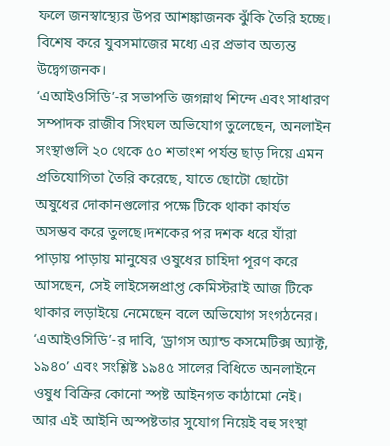ফলে জনস্বাস্থ্যের উপর আশঙ্কাজনক ঝুঁকি তৈরি হচ্ছে। বিশেষ করে যুবসমাজের মধ্যে এর প্রভাব অত্যন্ত উদ্বেগজনক।
‘এআইওসিডি’-র সভাপতি জগন্নাথ শিন্দে এবং সাধারণ সম্পাদক রাজীব সিংঘল অভিযোগ তুলেছেন, অনলাইন সংস্থাগুলি ২০ থেকে ৫০ শতাংশ পর্যন্ত ছাড় দিয়ে এমন প্রতিযোগিতা তৈরি করেছে, যাতে ছোটো ছোটো অষুধের দোকানগুলোর পক্ষে টিকে থাকা কার্যত অসম্ভব করে তুলছে।দশকের পর দশক ধরে যাঁরা পাড়ায় পাড়ায় মানুষের ওষুধের চাহিদা পূরণ করে আসছেন, সেই লাইসেন্সপ্রাপ্ত কেমিস্টরাই আজ টিকে থাকার লড়াইয়ে নেমেছেন বলে অভিযোগ সংগঠনের।
‘এআইওসিডি’-র দাবি, ‘ড্রাগস অ্যান্ড কসমেটিক্স অ্যাক্ট, ১৯৪০’ এবং সংশ্লিষ্ট ১৯৪৫ সালের বিধিতে অনলাইনে ওষুধ বিক্রির কোনো স্পষ্ট আইনগত কাঠামো নেই। আর এই আইনি অস্পষ্টতার সুযোগ নিয়েই বহু সংস্থা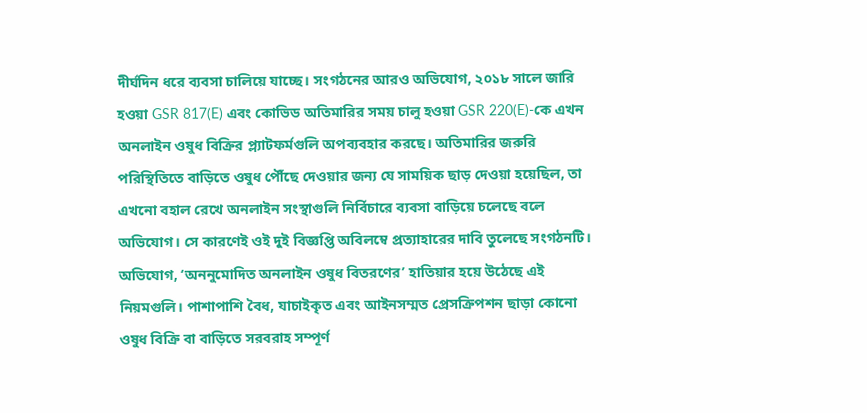দীর্ঘদিন ধরে ব্যবসা চালিয়ে যাচ্ছে। সংগঠনের আরও অভিযোগ, ২০১৮ সালে জারি হওয়া GSR 817(E) এবং কোভিড অতিমারির সময় চালু হওয়া GSR 220(E)-কে এখন অনলাইন ওষুধ বিক্রির প্ল্যাটফর্মগুলি অপব্যবহার করছে। অতিমারির জরুরি পরিস্থিতিতে বাড়িতে ওষুধ পৌঁছে দেওয়ার জন্য যে সাময়িক ছাড় দেওয়া হয়েছিল, তা এখনো বহাল রেখে অনলাইন সংস্থাগুলি নির্বিচারে ব্যবসা বাড়িয়ে চলেছে বলে অভিযোগ। সে কারণেই ওই দুই বিজ্ঞপ্তি অবিলম্বে প্রত্যাহারের দাবি তুলেছে সংগঠনটি। অভিযোগ, ‘অননুমোদিত অনলাইন ওষুধ বিতরণের’ হাতিয়ার হয়ে উঠেছে এই নিয়মগুলি। পাশাপাশি বৈধ, যাচাইকৃত এবং আইনসম্মত প্রেসক্রিপশন ছাড়া কোনো ওষুধ বিক্রি বা বাড়িতে সরবরাহ সম্পূর্ণ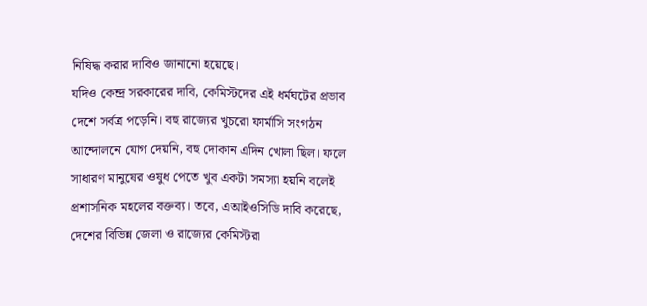নিষিদ্ধ করার দাবিও জানানো হয়েছে।
যদিও কেন্দ্র সরকারের দাবি, কেমিস্টদের এই ধর্মঘটের প্রভাব দেশে সর্বত্র পড়েনি। বহু রাজ্যের খুচরো ফার্মাসি সংগঠন আন্দোলনে যোগ দেয়নি, বহু দোকান এদিন খোলা ছিল। ফলে সাধারণ মানুষের ওষুধ পেতে খুব একটা সমস্যা হয়নি বলেই প্রশাসনিক মহলের বক্তব্য। তবে, এআইওসিডি দাবি করেছে, দেশের বিভিন্ন জেলা ও রাজ্যের কেমিস্টরা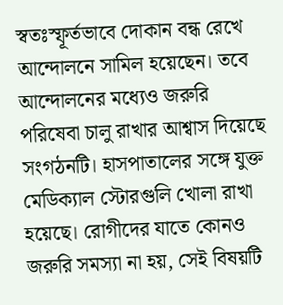স্বতঃস্ফূর্তভাবে দোকান বন্ধ রেখে আন্দোলনে সামিল হয়েছেন। তবে আন্দোলনের মধ্যেও জরুরি পরিষেবা চালু রাখার আশ্বাস দিয়েছে সংগঠনটি। হাসপাতালের সঙ্গে যুক্ত মেডিক্যাল স্টোরগুলি খোলা রাখা হয়েছে। রোগীদের যাতে কোনও জরুরি সমস্যা না হয়, সেই বিষয়টি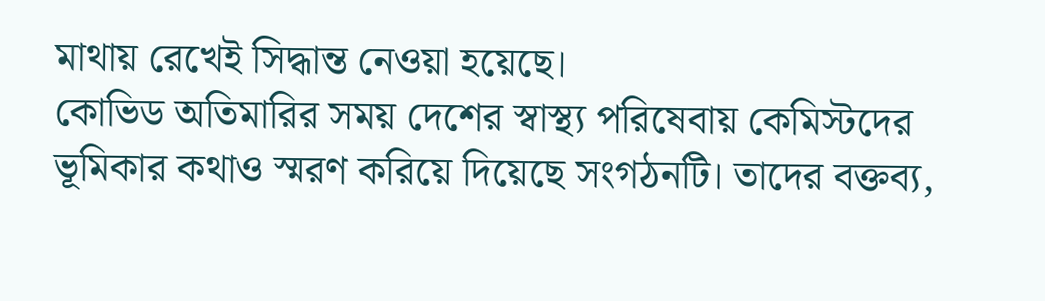মাথায় রেখেই সিদ্ধান্ত নেওয়া হয়েছে।
কোভিড অতিমারির সময় দেশের স্বাস্থ্য পরিষেবায় কেমিস্টদের ভূমিকার কথাও স্মরণ করিয়ে দিয়েছে সংগঠনটি। তাদের বক্তব্য,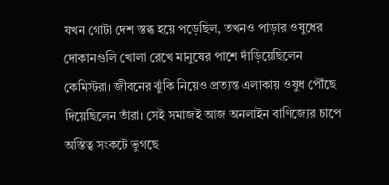যখন গোটা দেশ স্তব্ধ হয়ে পড়েছিল, তখনও পাড়ার ওষুধের দোকানগুলি খোলা রেখে মানুষের পাশে দাঁড়িয়েছিলেন কেমিস্টরা। জীবনের ঝুঁকি নিয়েও প্রত্যন্ত এলাকায় ওষুধ পৌঁছে দিয়েছিলেন তাঁরা। সেই সমাজই আজ অনলাইন বাণিজ্যের চাপে অস্তিত্ব সংকটে ভুগছে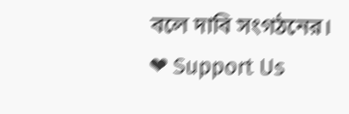বলে দাবি সংগঠনের।
❤ Support Us